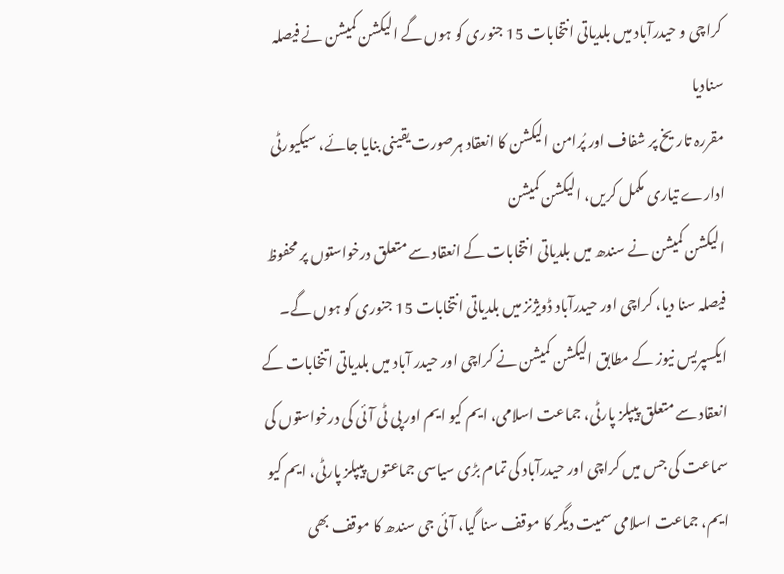کراچی و حیدرآباد میں بلدیاتی انتخابات 15 جنوری کو ہوں گے الیکشن کمیشن نے فیصلہ سنادیا
مقررہ تاریخ پر شفاف اور پُرامن الیکشن کا انعقاد ہرصورت یقینی بنایا جائے، سیکیورٹی ادارے تیاری مکمل کریں، الیکشن کمیشن
الیکشن کمیشن نے سندھ میں بلدیاتی انتخابات کے انعقاد سے متعلق درخواستوں پر محفوظ فیصلہ سنا دیا، کراچی اور حیدرآباد ڈویژنز میں بلدیاتی انتخابات 15 جنوری کو ہوں گے۔
ایکسپریس نیوز کے مطابق الیکشن کمیشن نے کراچی اور حیدر آباد میں بلدیاتی اتنخابات کے انعقاد سے متعلق پیپلز پارٹی، جماعت اسلامی، ایم کیو ایم اور پی ٹی آئی کی درخواستوں کی سماعت کی جس میں کراچی اور حیدرآباد کی تمام بڑی سیاسی جماعتوں پیپلز پارٹی، ایم کیو ایم، جماعت اسلامی سمیت دیگر کا موقف سنا گیا، آئی جی سندھ کا موقف بھی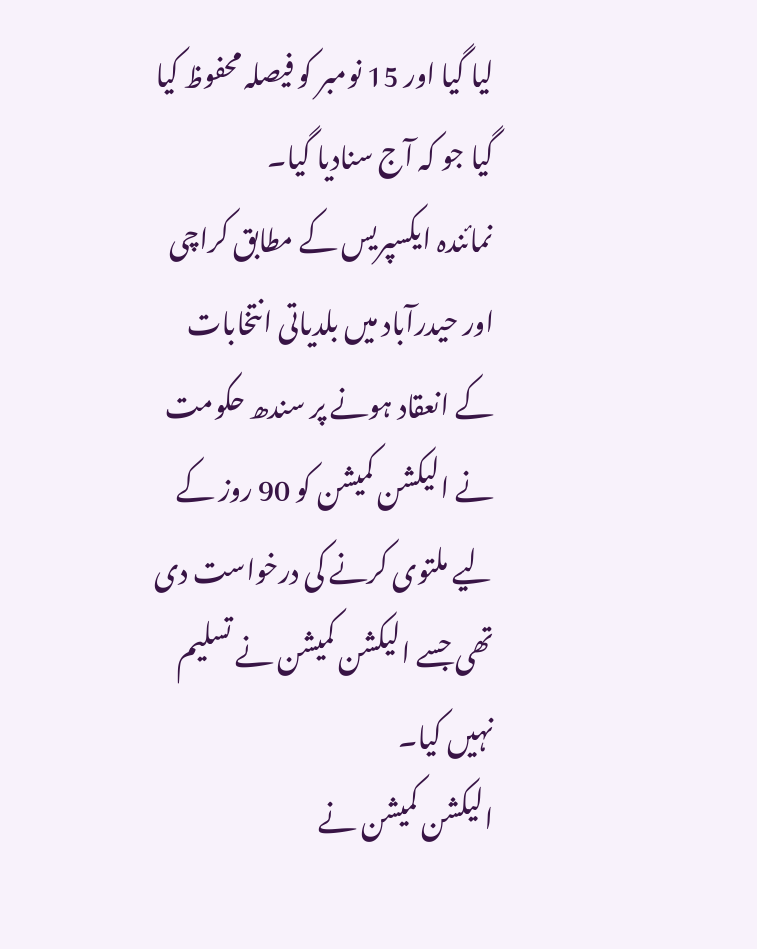لیا گیا اور 15 نومبر کو فیصلہ محفوظ کیا گیا جو کہ آج سنادیا گیا۔
نمائندہ ایکسپریس کے مطابق کراچی اور حیدرآباد میں بلدیاتی انتخابات کے انعقاد ہونے پر سندھ حکومت نے الیکشن کمیشن کو 90 روز کے لیے ملتوی کرنے کی درخواست دی تھی جسے الیکشن کمیشن نے تسلیم نہیں کیا۔
الیکشن کمیشن نے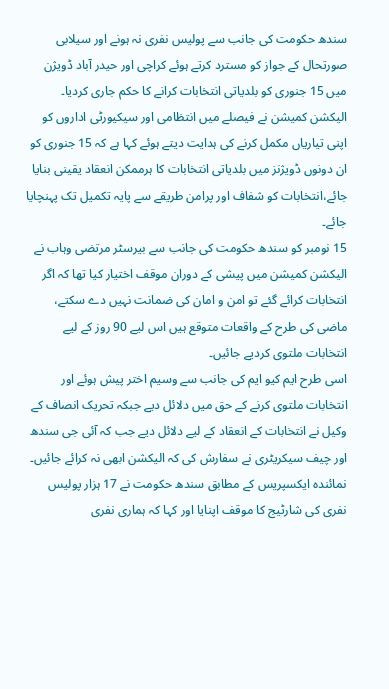سندھ حکومت کی جانب سے پولیس نفری نہ ہونے اور سیلابی صورتحال کے جواز کو مسترد کرتے ہوئے کراچی اور حیدر آباد ڈویژن میں 15 جنوری کو بلدیاتی انتخابات کرانے کا حکم جاری کردیا۔
الیکشن کمیشن نے فیصلے میں انتظامی اور سیکیورٹی اداروں کو اپنی تیاریاں مکمل کرنے کی ہدایت دیتے ہوئے کہا ہے کہ 15 جنوری کو ان دونوں ڈویژنز میں بلدیاتی انتخابات کا ہرممکن انعقاد یقینی بنایا جائے،انتخابات کو شفاف اور پرامن طریقے سے پایہ تکمیل تک پہنچایا جائے۔
15 نومبر کو سندھ حکومت کی جانب سے بیرسٹر مرتضی وہاب نے الیکشن کمیشن میں پیشی کے دوران موقف اختیار کیا تھا کہ اگر انتخابات کرائے گئے تو امن و امان کی ضمانت نہیں دے سکتے، ماضی کی طرح کے واقعات متوقع ہیں اس لیے 90 روز کے لیے انتخابات ملتوی کردیے جائیں۔
اسی طرح ایم کیو ایم کی جانب سے وسیم اختر پیش ہوئے اور انتخابات ملتوی کرنے کے حق میں دلائل دیے جبکہ تحریک انصاف کے وکیل نے انتخابات کے انعقاد کے لیے دلائل دیے جب کہ آئی جی سندھ اور چیف سیکریٹری نے سفارش کی کہ الیکشن ابھی نہ کرائے جائیں۔
نمائندہ ایکسپریس کے مطابق سندھ حکومت نے 17 ہزار پولیس نفری کی شارٹیج کا موقف اپنایا اور کہا کہ ہماری نفری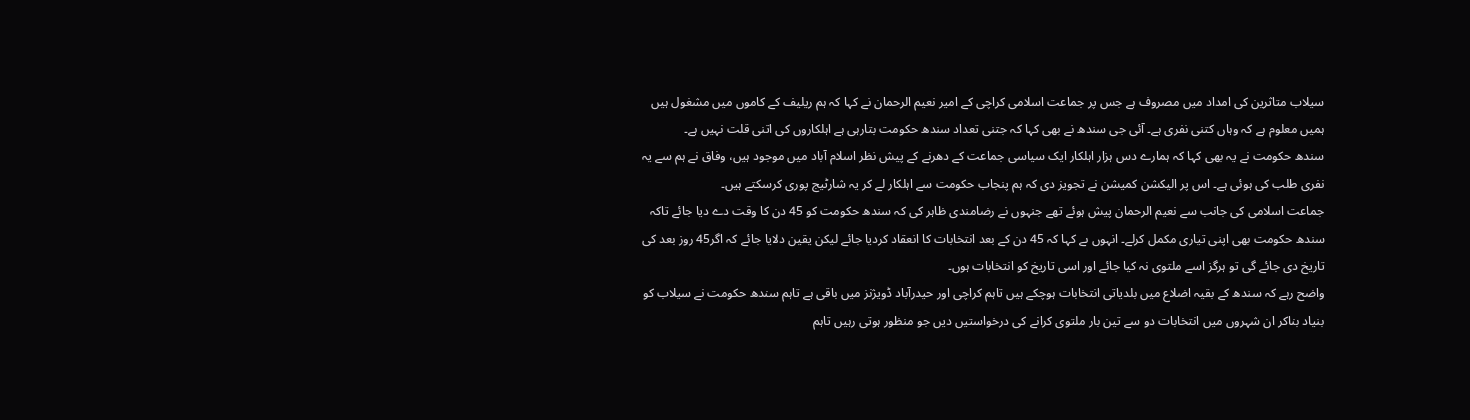سیلاب متاثرین کی امداد میں مصروف ہے جس پر جماعت اسلامی کراچی کے امیر نعیم الرحمان نے کہا کہ ہم ریلیف کے کاموں میں مشغول ہیں ہمیں معلوم ہے کہ وہاں کتنی نفری ہے۔ آئی جی سندھ نے بھی کہا کہ جتنی تعداد سندھ حکومت بتارہی ہے اہلکاروں کی اتنی قلت نہیں ہے۔
سندھ حکومت نے یہ بھی کہا کہ ہمارے دس ہزار اہلکار ایک سیاسی جماعت کے دھرنے کے پیش نظر اسلام آباد میں موجود ہیں، وفاق نے ہم سے یہ نفری طلب کی ہوئی ہے۔ اس پر الیکشن کمیشن نے تجویز دی کہ ہم پنجاب حکومت سے اہلکار لے کر یہ شارٹیج پوری کرسکتے ہیں۔
جماعت اسلامی کی جانب سے نعیم الرحمان پیش ہوئے تھے جنہوں نے رضامندی ظاہر کی کہ سندھ حکومت کو 45 دن کا وقت دے دیا جائے تاکہ سندھ حکومت بھی اپنی تیاری مکمل کرلے۔ انہوں ںے کہا کہ 45 دن کے بعد انتخابات کا انعقاد کردیا جائے لیکن یقین دلایا جائے کہ اگر45 روز بعد کی تاریخ دی جائے گی تو ہرگز اسے ملتوی نہ کیا جائے اور اسی تاریخ کو انتخابات ہوں۔
واضح رہے کہ سندھ کے بقیہ اضلاع میں بلدیاتی انتخابات ہوچکے ہیں تاہم کراچی اور حیدرآباد ڈویژنز میں باقی ہے تاہم سندھ حکومت نے سیلاب کو بنیاد بناکر ان شہروں میں انتخابات دو سے تین بار ملتوی کرانے کی درخواستیں دیں جو منظور ہوتی رہیں تاہم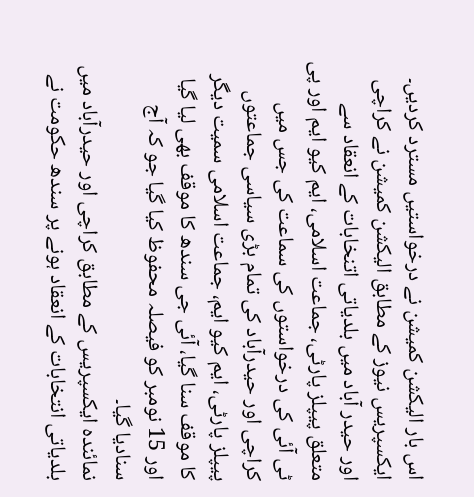اس بار الیکشن کمیشن نے درخواستیں مسترد کردیں۔
ایکسپریس نیوز کے مطابق الیکشن کمیشن نے کراچی اور حیدر آباد میں بلدیاتی اتنخابات کے انعقاد سے متعلق پیپلز پارٹی، جماعت اسلامی، ایم کیو ایم اور پی ٹی آئی کی درخواستوں کی سماعت کی جس میں کراچی اور حیدرآباد کی تمام بڑی سیاسی جماعتوں پیپلز پارٹی، ایم کیو ایم، جماعت اسلامی سمیت دیگر کا موقف سنا گیا، آئی جی سندھ کا موقف بھی لیا گیا اور 15 نومبر کو فیصلہ محفوظ کیا گیا جو کہ آج سنادیا گیا۔
نمائندہ ایکسپریس کے مطابق کراچی اور حیدرآباد میں بلدیاتی انتخابات کے انعقاد ہونے پر سندھ حکومت نے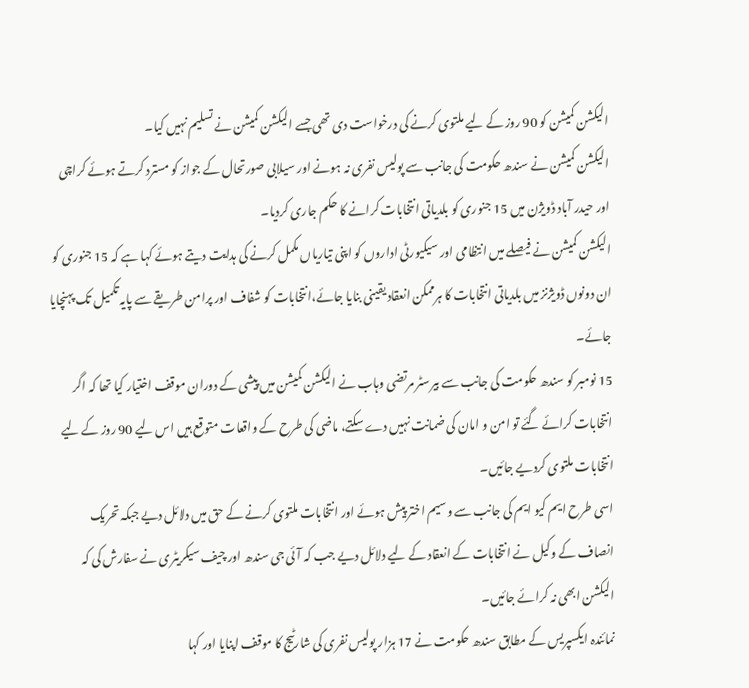الیکشن کمیشن کو 90 روز کے لیے ملتوی کرنے کی درخواست دی تھی جسے الیکشن کمیشن نے تسلیم نہیں کیا۔
الیکشن کمیشن نے سندھ حکومت کی جانب سے پولیس نفری نہ ہونے اور سیلابی صورتحال کے جواز کو مسترد کرتے ہوئے کراچی اور حیدر آباد ڈویژن میں 15 جنوری کو بلدیاتی انتخابات کرانے کا حکم جاری کردیا۔
الیکشن کمیشن نے فیصلے میں انتظامی اور سیکیورٹی اداروں کو اپنی تیاریاں مکمل کرنے کی ہدایت دیتے ہوئے کہا ہے کہ 15 جنوری کو ان دونوں ڈویژنز میں بلدیاتی انتخابات کا ہرممکن انعقاد یقینی بنایا جائے،انتخابات کو شفاف اور پرامن طریقے سے پایہ تکمیل تک پہنچایا جائے۔
15 نومبر کو سندھ حکومت کی جانب سے بیرسٹر مرتضی وہاب نے الیکشن کمیشن میں پیشی کے دوران موقف اختیار کیا تھا کہ اگر انتخابات کرائے گئے تو امن و امان کی ضمانت نہیں دے سکتے، ماضی کی طرح کے واقعات متوقع ہیں اس لیے 90 روز کے لیے انتخابات ملتوی کردیے جائیں۔
اسی طرح ایم کیو ایم کی جانب سے وسیم اختر پیش ہوئے اور انتخابات ملتوی کرنے کے حق میں دلائل دیے جبکہ تحریک انصاف کے وکیل نے انتخابات کے انعقاد کے لیے دلائل دیے جب کہ آئی جی سندھ اور چیف سیکریٹری نے سفارش کی کہ الیکشن ابھی نہ کرائے جائیں۔
نمائندہ ایکسپریس کے مطابق سندھ حکومت نے 17 ہزار پولیس نفری کی شارٹیج کا موقف اپنایا اور کہا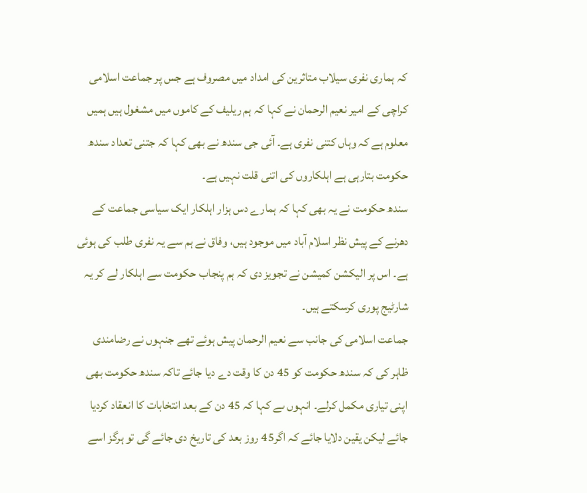کہ ہماری نفری سیلاب متاثرین کی امداد میں مصروف ہے جس پر جماعت اسلامی کراچی کے امیر نعیم الرحمان نے کہا کہ ہم ریلیف کے کاموں میں مشغول ہیں ہمیں معلوم ہے کہ وہاں کتنی نفری ہے۔ آئی جی سندھ نے بھی کہا کہ جتنی تعداد سندھ حکومت بتارہی ہے اہلکاروں کی اتنی قلت نہیں ہے۔
سندھ حکومت نے یہ بھی کہا کہ ہمارے دس ہزار اہلکار ایک سیاسی جماعت کے دھرنے کے پیش نظر اسلام آباد میں موجود ہیں، وفاق نے ہم سے یہ نفری طلب کی ہوئی ہے۔ اس پر الیکشن کمیشن نے تجویز دی کہ ہم پنجاب حکومت سے اہلکار لے کر یہ شارٹیج پوری کرسکتے ہیں۔
جماعت اسلامی کی جانب سے نعیم الرحمان پیش ہوئے تھے جنہوں نے رضامندی ظاہر کی کہ سندھ حکومت کو 45 دن کا وقت دے دیا جائے تاکہ سندھ حکومت بھی اپنی تیاری مکمل کرلے۔ انہوں ںے کہا کہ 45 دن کے بعد انتخابات کا انعقاد کردیا جائے لیکن یقین دلایا جائے کہ اگر45 روز بعد کی تاریخ دی جائے گی تو ہرگز اسے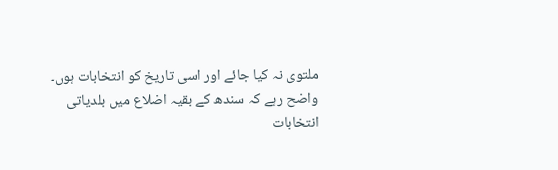ملتوی نہ کیا جائے اور اسی تاریخ کو انتخابات ہوں۔
واضح رہے کہ سندھ کے بقیہ اضلاع میں بلدیاتی انتخابات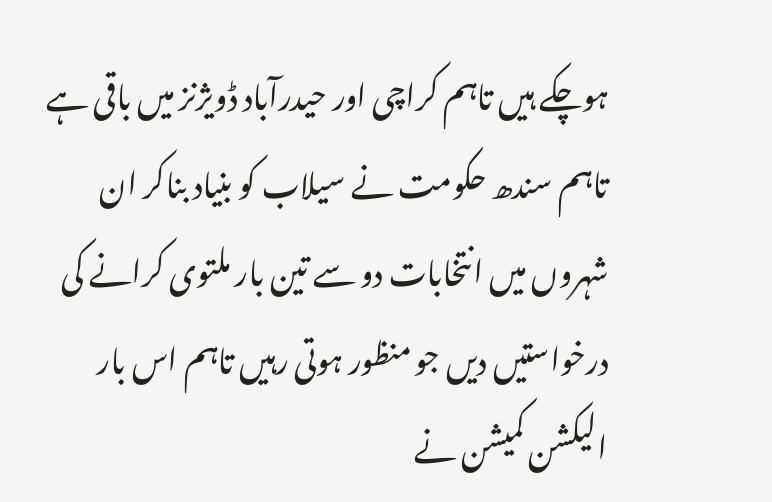ہوچکے ہیں تاہم کراچی اور حیدرآباد ڈویژنز میں باقی ہے تاہم سندھ حکومت نے سیلاب کو بنیاد بناکر ان شہروں میں انتخابات دو سے تین بار ملتوی کرانے کی درخواستیں دیں جو منظور ہوتی رہیں تاہم اس بار الیکشن کمیشن نے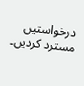درخواستیں مسترد کردیں۔